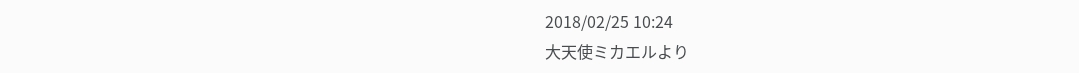2018/02/25 10:24
大天使ミカエルより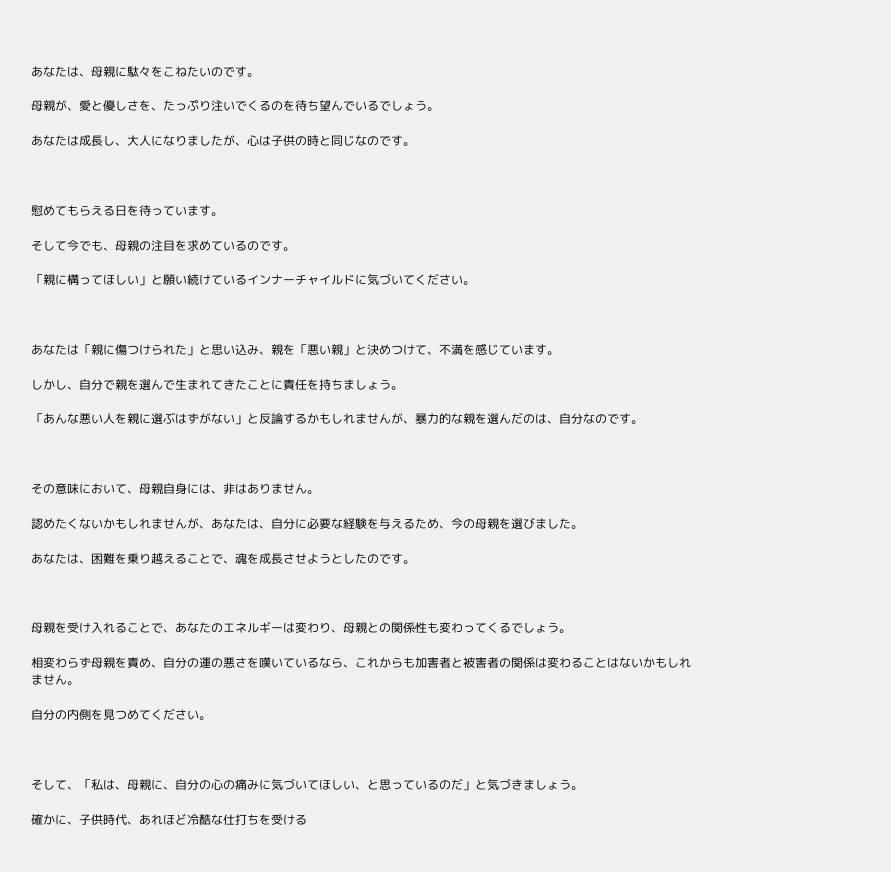あなたは、母親に駄々をこねたいのです。

母親が、愛と優しさを、たっぷり注いでくるのを待ち望んでいるでしょう。

あなたは成長し、大人になりましたが、心は子供の時と同じなのです。



慰めてもらえる日を待っています。

そして今でも、母親の注目を求めているのです。

「親に構ってほしい」と願い続けているインナーチャイルドに気づいてください。



あなたは「親に傷つけられた」と思い込み、親を「悪い親」と決めつけて、不満を感じています。

しかし、自分で親を選んで生まれてきたことに責任を持ちましょう。

「あんな悪い人を親に選ぶはずがない」と反論するかもしれませんが、暴力的な親を選んだのは、自分なのです。



その意味において、母親自身には、非はありません。

認めたくないかもしれませんが、あなたは、自分に必要な経験を与えるため、今の母親を選びました。

あなたは、困難を乗り越えることで、魂を成長させようとしたのです。



母親を受け入れることで、あなたのエネルギーは変わり、母親との関係性も変わってくるでしょう。

相変わらず母親を責め、自分の運の悪さを嘆いているなら、これからも加害者と被害者の関係は変わることはないかもしれません。

自分の内側を見つめてください。



そして、「私は、母親に、自分の心の痛みに気づいてほしい、と思っているのだ」と気づきましょう。

確かに、子供時代、あれほど冷酷な仕打ちを受ける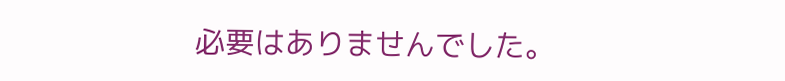必要はありませんでした。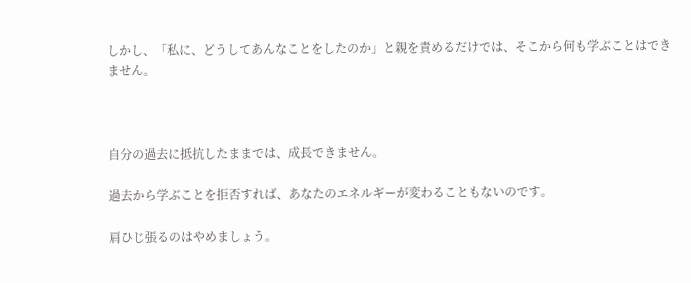しかし、「私に、どうしてあんなことをしたのか」と親を責めるだけでは、そこから何も学ぶことはできません。



自分の過去に抵抗したままでは、成長できません。

過去から学ぶことを拒否すれば、あなたのエネルギーが変わることもないのです。

肩ひじ張るのはやめましょう。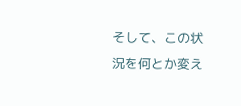そして、この状況を何とか変え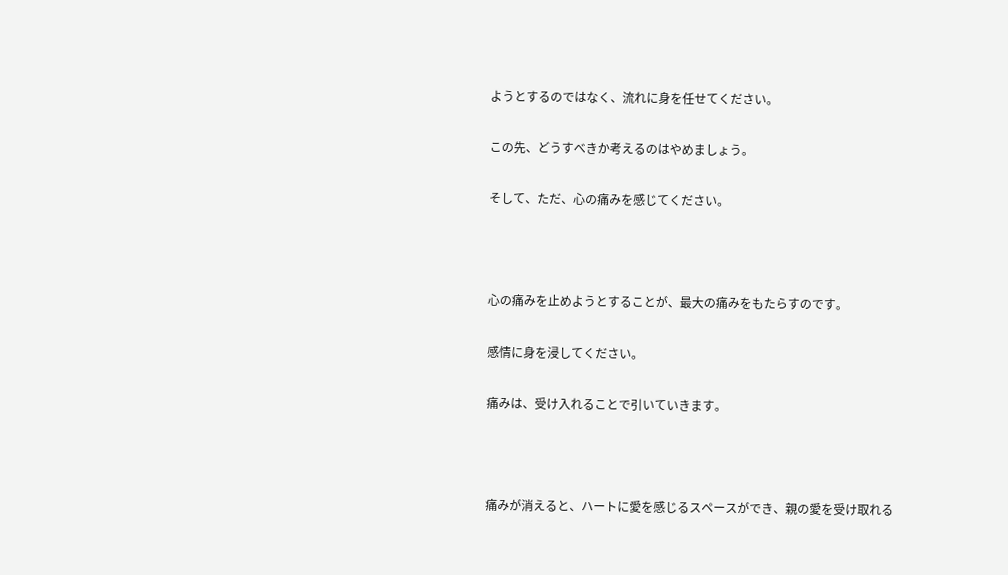ようとするのではなく、流れに身を任せてください。

この先、どうすべきか考えるのはやめましょう。

そして、ただ、心の痛みを感じてください。



心の痛みを止めようとすることが、最大の痛みをもたらすのです。

感情に身を浸してください。

痛みは、受け入れることで引いていきます。



痛みが消えると、ハートに愛を感じるスペースができ、親の愛を受け取れる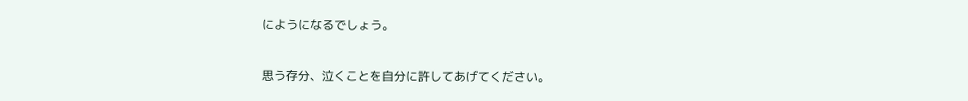にようになるでしょう。

思う存分、泣くことを自分に許してあげてください。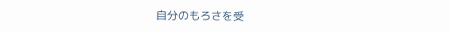自分のもろさを受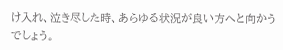け入れ、泣き尽した時、あらゆる状況が良い方へと向かうでしょう。